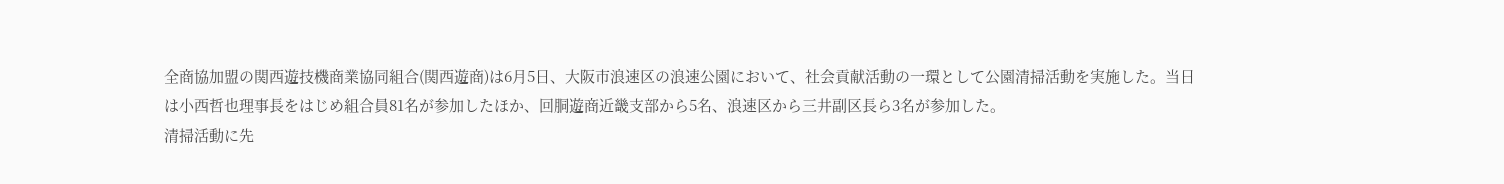全商協加盟の関西遊技機商業協同組合(関西遊商)は6月5日、大阪市浪速区の浪速公園において、社会貢献活動の一環として公園清掃活動を実施した。当日は小西哲也理事長をはじめ組合員81名が参加したほか、回胴遊商近畿支部から5名、浪速区から三井副区長ら3名が参加した。
清掃活動に先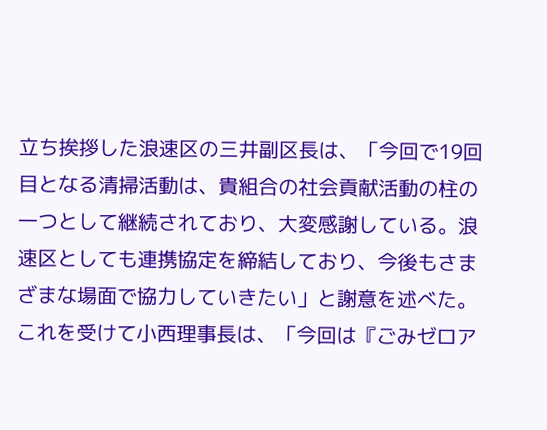立ち挨拶した浪速区の三井副区長は、「今回で19回目となる清掃活動は、貴組合の社会貢献活動の柱の一つとして継続されており、大変感謝している。浪速区としても連携協定を締結しており、今後もさまざまな場面で協力していきたい」と謝意を述べた。
これを受けて小西理事長は、「今回は『ごみゼロア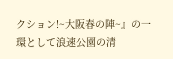クション!~大阪春の陣~』の一環として浪速公園の清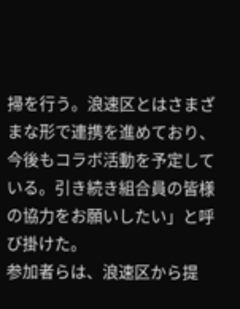掃を行う。浪速区とはさまざまな形で連携を進めており、今後もコラボ活動を予定している。引き続き組合員の皆様の協力をお願いしたい」と呼び掛けた。
参加者らは、浪速区から提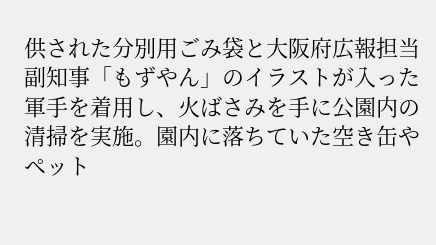供された分別用ごみ袋と大阪府広報担当副知事「もずやん」のイラストが入った軍手を着用し、火ばさみを手に公園内の清掃を実施。園内に落ちていた空き缶やペット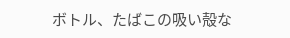ボトル、たばこの吸い殻な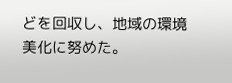どを回収し、地域の環境美化に努めた。